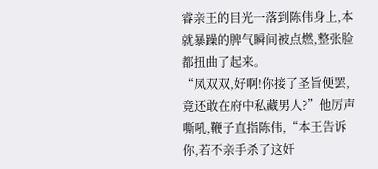睿亲王的目光一落到陈伟身上,本就暴躁的脾气瞬间被点燃,整张脸都扭曲了起来。
“凤双双,好啊!你接了圣旨便罢,竟还敢在府中私藏男人?”他厉声嘶吼,鞭子直指陈伟,“本王告诉你,若不亲手杀了这奸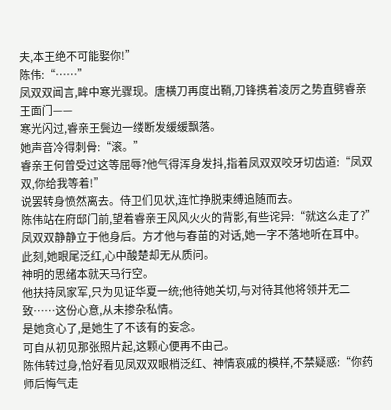夫,本王绝不可能娶你!”
陈伟:“……”
凤双双闻言,眸中寒光骤现。唐横刀再度出鞘,刀锋携着凌厉之势直劈睿亲王面门——
寒光闪过,睿亲王鬓边一缕断发缓缓飘落。
她声音冷得刺骨:“滚。”
睿亲王何曾受过这等屈辱?他气得浑身发抖,指着凤双双咬牙切齿道:“凤双双,你给我等着!”
说罢转身愤然离去。侍卫们见状,连忙挣脱束缚追随而去。
陈伟站在府邸门前,望着睿亲王风风火火的背影,有些诧异:“就这么走了?”
凤双双静静立于他身后。方才他与春苗的对话,她一字不落地听在耳中。
此刻,她眼尾泛红,心中酸楚却无从质问。
神明的思绪本就天马行空。
他扶持凤家军,只为见证华夏一统;他待她关切,与对待其他将领并无二致……这份心意,从未掺杂私情。
是她贪心了,是她生了不该有的妄念。
可自从初见那张照片起,这颗心便再不由己。
陈伟转过身,恰好看见凤双双眼梢泛红、神情哀戚的模样,不禁疑惑:“你药师后悔气走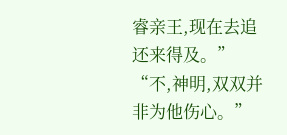睿亲王,现在去追还来得及。”
“不,神明,双双并非为他伤心。”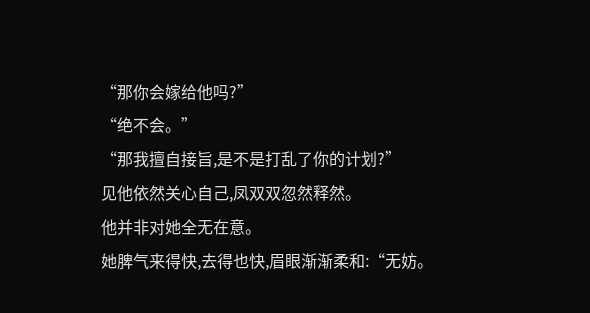“那你会嫁给他吗?”
“绝不会。”
“那我擅自接旨,是不是打乱了你的计划?”
见他依然关心自己,凤双双忽然释然。
他并非对她全无在意。
她脾气来得快,去得也快,眉眼渐渐柔和:“无妨。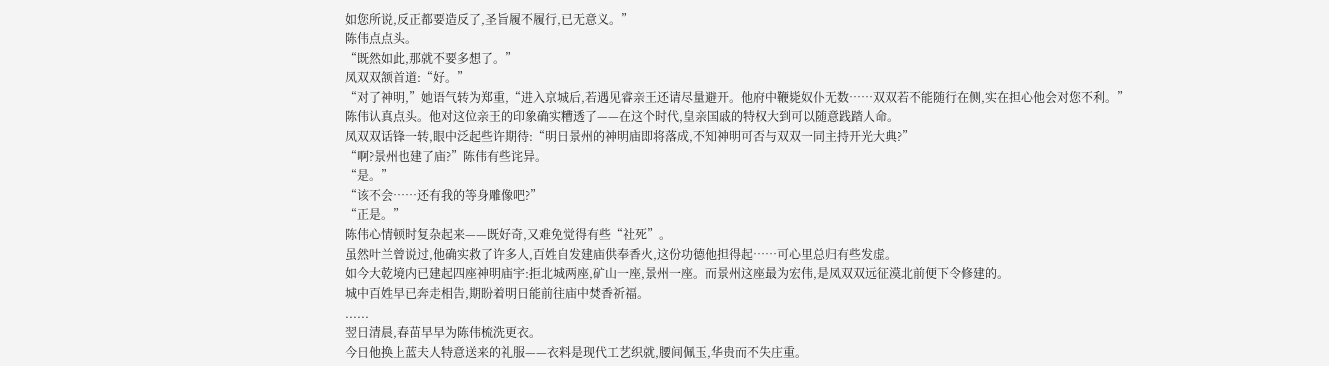如您所说,反正都要造反了,圣旨履不履行,已无意义。”
陈伟点点头。
“既然如此,那就不要多想了。”
凤双双颔首道:“好。”
“对了神明,”她语气转为郑重,“进入京城后,若遇见睿亲王还请尽量避开。他府中鞭毙奴仆无数……双双若不能随行在侧,实在担心他会对您不利。”
陈伟认真点头。他对这位亲王的印象确实糟透了——在这个时代,皇亲国戚的特权大到可以随意践踏人命。
凤双双话锋一转,眼中泛起些许期待:“明日景州的神明庙即将落成,不知神明可否与双双一同主持开光大典?”
“啊?景州也建了庙?”陈伟有些诧异。
“是。”
“该不会……还有我的等身雕像吧?”
“正是。”
陈伟心情顿时复杂起来——既好奇,又难免觉得有些“社死”。
虽然叶兰曾说过,他确实救了许多人,百姓自发建庙供奉香火,这份功德他担得起……可心里总归有些发虚。
如今大乾境内已建起四座神明庙宇:拒北城两座,矿山一座,景州一座。而景州这座最为宏伟,是凤双双远征漠北前便下令修建的。
城中百姓早已奔走相告,期盼着明日能前往庙中焚香祈福。
......
翌日清晨,春苗早早为陈伟梳洗更衣。
今日他换上蓝夫人特意送来的礼服——衣料是现代工艺织就,腰间佩玉,华贵而不失庄重。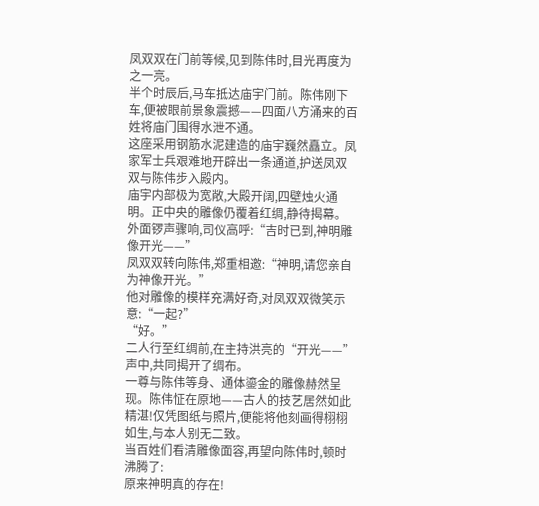凤双双在门前等候,见到陈伟时,目光再度为之一亮。
半个时辰后,马车抵达庙宇门前。陈伟刚下车,便被眼前景象震撼——四面八方涌来的百姓将庙门围得水泄不通。
这座采用钢筋水泥建造的庙宇巍然矗立。凤家军士兵艰难地开辟出一条通道,护送凤双双与陈伟步入殿内。
庙宇内部极为宽敞,大殿开阔,四壁烛火通明。正中央的雕像仍覆着红绸,静待揭幕。
外面锣声骤响,司仪高呼:“吉时已到,神明雕像开光——”
凤双双转向陈伟,郑重相邀:“神明,请您亲自为神像开光。”
他对雕像的模样充满好奇,对凤双双微笑示意:“一起?”
“好。”
二人行至红绸前,在主持洪亮的“开光——”声中,共同揭开了绸布。
一尊与陈伟等身、通体鎏金的雕像赫然呈现。陈伟怔在原地——古人的技艺居然如此精湛!仅凭图纸与照片,便能将他刻画得栩栩如生,与本人别无二致。
当百姓们看清雕像面容,再望向陈伟时,顿时沸腾了:
原来神明真的存在!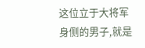这位立于大将军身侧的男子,就是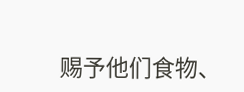赐予他们食物、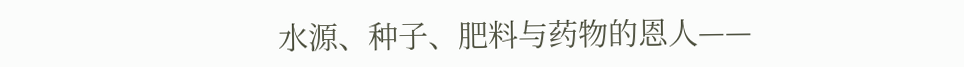水源、种子、肥料与药物的恩人——